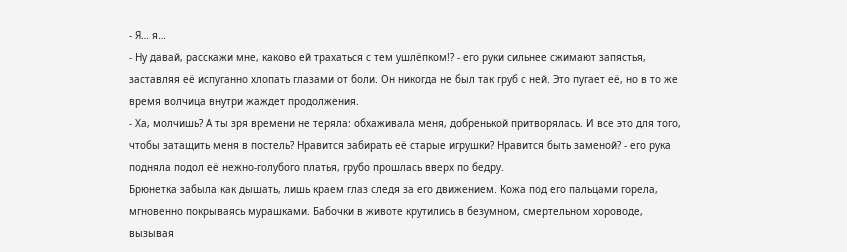- Я… я…
- Ну давай, расскажи мне, каково ей трахаться с тем ушлёпком!? - его руки сильнее сжимают запястья, заставляя её испуганно хлопать глазами от боли. Он никогда не был так груб с ней. Это пугает её, но в то же время волчица внутри жаждет продолжения.
- Ха, молчишь? А ты зря времени не теряла: обхаживала меня, добренькой притворялась. И все это для того, чтобы затащить меня в постель? Нравится забирать её старые игрушки? Нравится быть заменой? - его рука подняла подол её нежно-голубого платья, грубо прошлась вверх по бедру.
Брюнетка забыла как дышать, лишь краем глаз следя за его движением. Кожа под его пальцами горела, мгновенно покрываясь мурашками. Бабочки в животе крутились в безумном, смертельном хороводе, вызывая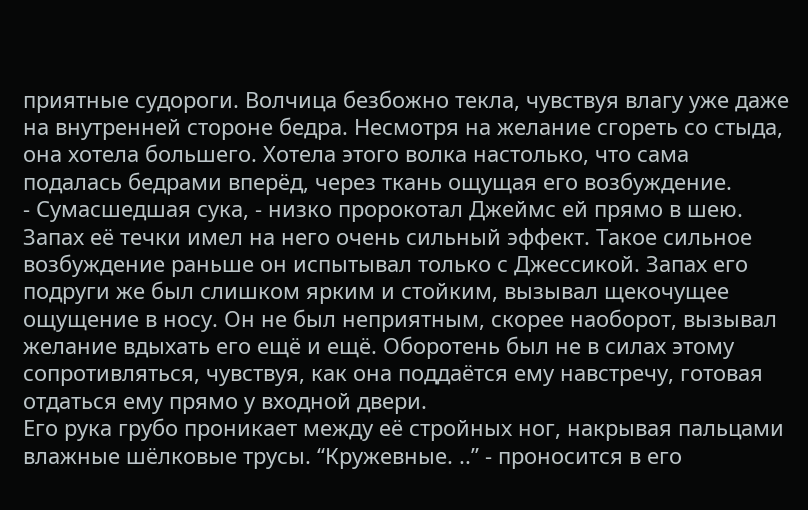приятные судороги. Волчица безбожно текла, чувствуя влагу уже даже на внутренней стороне бедра. Несмотря на желание сгореть со стыда, она хотела большего. Хотела этого волка настолько, что сама подалась бедрами вперёд, через ткань ощущая его возбуждение.
- Сумасшедшая сука, - низко пророкотал Джеймс ей прямо в шею. Запах её течки имел на него очень сильный эффект. Такое сильное возбуждение раньше он испытывал только с Джессикой. Запах его подруги же был слишком ярким и стойким, вызывал щекочущее ощущение в носу. Он не был неприятным, скорее наоборот, вызывал желание вдыхать его ещё и ещё. Оборотень был не в силах этому сопротивляться, чувствуя, как она поддаётся ему навстречу, готовая отдаться ему прямо у входной двери.
Его рука грубо проникает между её стройных ног, накрывая пальцами влажные шёлковые трусы. “Кружевные. ..” - проносится в его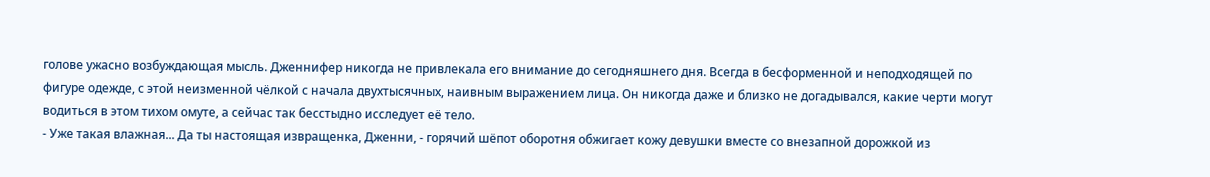голове ужасно возбуждающая мысль. Дженнифер никогда не привлекала его внимание до сегодняшнего дня. Всегда в бесформенной и неподходящей по фигуре одежде, с этой неизменной чёлкой с начала двухтысячных, наивным выражением лица. Он никогда даже и близко не догадывался, какие черти могут водиться в этом тихом омуте, а сейчас так бесстыдно исследует её тело.
- Уже такая влажная... Да ты настоящая извращенка, Дженни, - горячий шёпот оборотня обжигает кожу девушки вместе со внезапной дорожкой из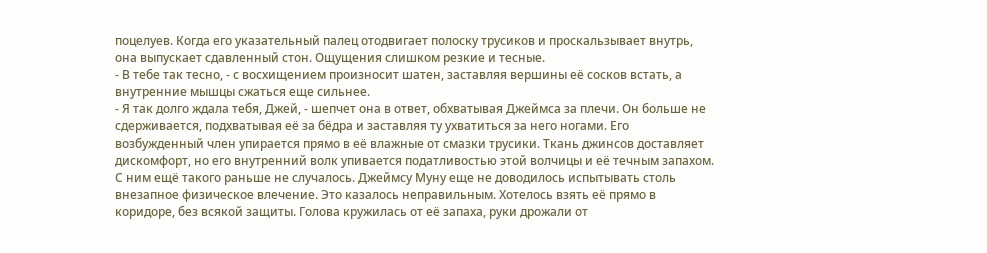поцелуев. Когда его указательный палец отодвигает полоску трусиков и проскальзывает внутрь, она выпускает сдавленный стон. Ощущения слишком резкие и тесные.
- В тебе так тесно, - с восхищением произносит шатен, заставляя вершины её сосков встать, а внутренние мышцы сжаться еще сильнее.
- Я так долго ждала тебя, Джей, - шепчет она в ответ, обхватывая Джеймса за плечи. Он больше не сдерживается, подхватывая её за бёдра и заставляя ту ухватиться за него ногами. Его возбужденный член упирается прямо в её влажные от смазки трусики. Ткань джинсов доставляет дискомфорт, но его внутренний волк упивается податливостью этой волчицы и её течным запахом.
С ним ещё такого раньше не случалось. Джеймсу Муну еще не доводилось испытывать столь внезапное физическое влечение. Это казалось неправильным. Хотелось взять её прямо в коридоре, без всякой защиты. Голова кружилась от её запаха, руки дрожали от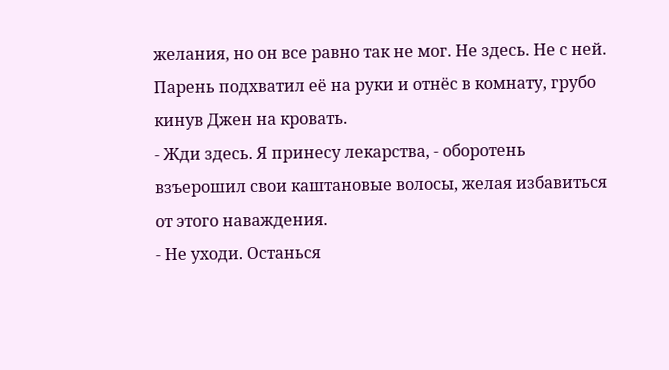желания, но он все равно так не мог. Не здесь. Не с ней. Парень подхватил её на руки и отнёс в комнату, грубо кинув Джен на кровать.
- Жди здесь. Я принесу лекарства, - оборотень взъерошил свои каштановые волосы, желая избавиться от этого наваждения.
- Не уходи. Останься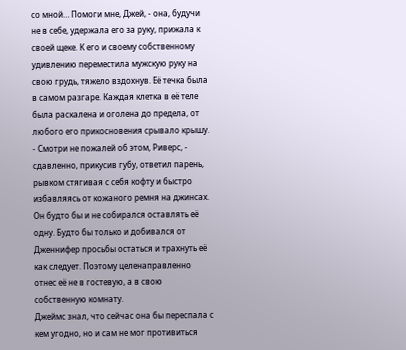со мной… Помоги мне, Джей, - она, будучи не в себе, удержала его за руку, прижала к своей щеке. К его и своему собственному удивлению переместила мужскую руку на свою грудь, тяжело вздохнув. Её течка была в самом разгаре. Каждая клетка в её теле была раскалена и оголена до предела, от любого его прикосновения срывало крышу.
- Смотри не пожалей об этом, Риверс, - сдавленно, прикусив губу, ответил парень, рывком стягивая с себя кофту и быстро избавляясь от кожаного ремня на джинсах. Он будто бы и не собирался оставлять её одну. Будто бы только и добивался от Дженнифер просьбы остаться и трахнуть её как следует. Поэтому целенаправленно отнес её не в гостевую, а в свою собственную комнату.
Джеймс знал, что сейчас она бы переспала с кем угодно, но и сам не мог противиться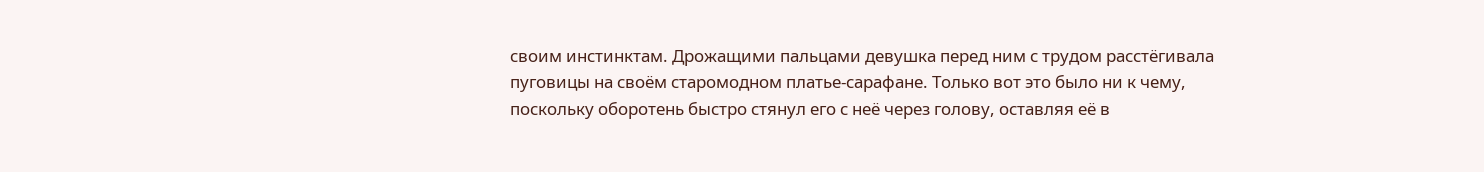своим инстинктам. Дрожащими пальцами девушка перед ним с трудом расстёгивала пуговицы на своём старомодном платье-сарафане. Только вот это было ни к чему, поскольку оборотень быстро стянул его с неё через голову, оставляя её в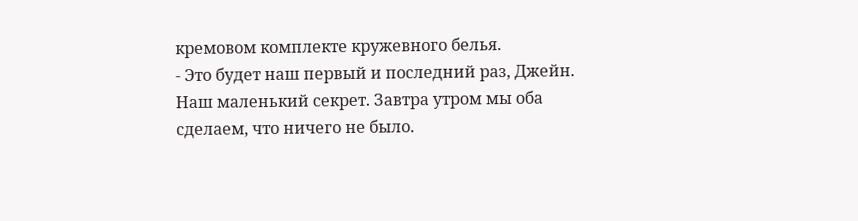кремовом комплекте кружевного белья.
- Это будет наш первый и последний раз, Джейн. Наш маленький секрет. Завтра утром мы оба сделаем, что ничего не было.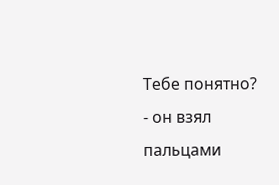Тебе понятно? - он взял пальцами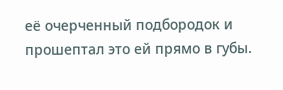её очерченный подбородок и прошептал это ей прямо в губы.